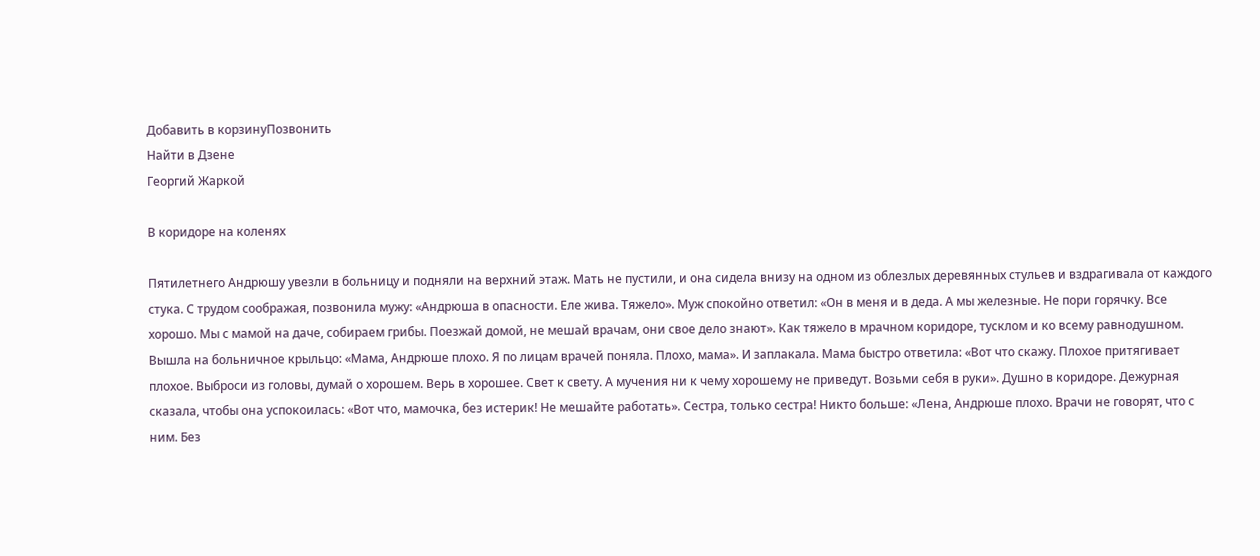Добавить в корзинуПозвонить
Найти в Дзене
Георгий Жаркой

В коридоре на коленях

Пятилетнего Андрюшу увезли в больницу и подняли на верхний этаж. Мать не пустили, и она сидела внизу на одном из облезлых деревянных стульев и вздрагивала от каждого стука. С трудом соображая, позвонила мужу: «Андрюша в опасности. Еле жива. Тяжело». Муж спокойно ответил: «Он в меня и в деда. А мы железные. Не пори горячку. Все хорошо. Мы с мамой на даче, собираем грибы. Поезжай домой, не мешай врачам, они свое дело знают». Как тяжело в мрачном коридоре, тусклом и ко всему равнодушном. Вышла на больничное крыльцо: «Мама, Андрюше плохо. Я по лицам врачей поняла. Плохо, мама». И заплакала. Мама быстро ответила: «Вот что скажу. Плохое притягивает плохое. Выброси из головы, думай о хорошем. Верь в хорошее. Свет к свету. А мучения ни к чему хорошему не приведут. Возьми себя в руки». Душно в коридоре. Дежурная сказала, чтобы она успокоилась: «Вот что, мамочка, без истерик! Не мешайте работать». Сестра, только сестра! Никто больше: «Лена, Андрюше плохо. Врачи не говорят, что с ним. Без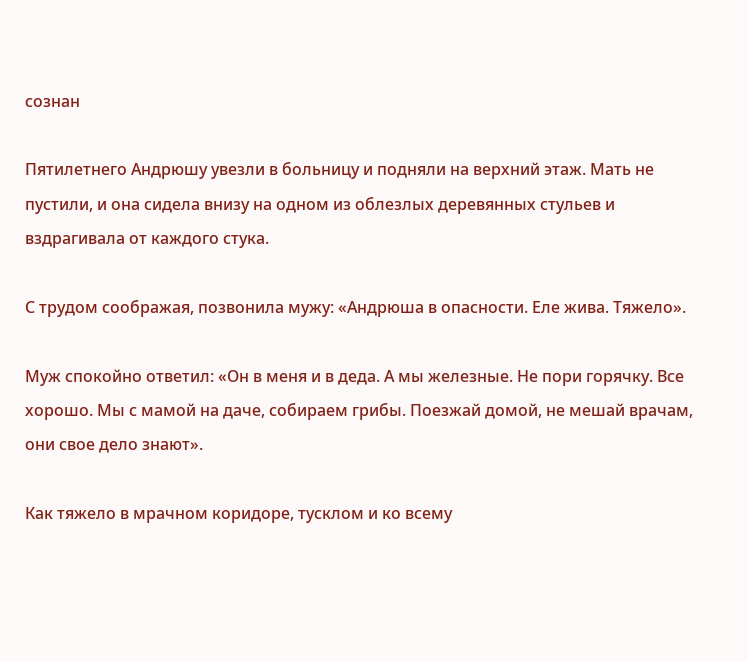сознан

Пятилетнего Андрюшу увезли в больницу и подняли на верхний этаж. Мать не пустили, и она сидела внизу на одном из облезлых деревянных стульев и вздрагивала от каждого стука.

С трудом соображая, позвонила мужу: «Андрюша в опасности. Еле жива. Тяжело».

Муж спокойно ответил: «Он в меня и в деда. А мы железные. Не пори горячку. Все хорошо. Мы с мамой на даче, собираем грибы. Поезжай домой, не мешай врачам, они свое дело знают».

Как тяжело в мрачном коридоре, тусклом и ко всему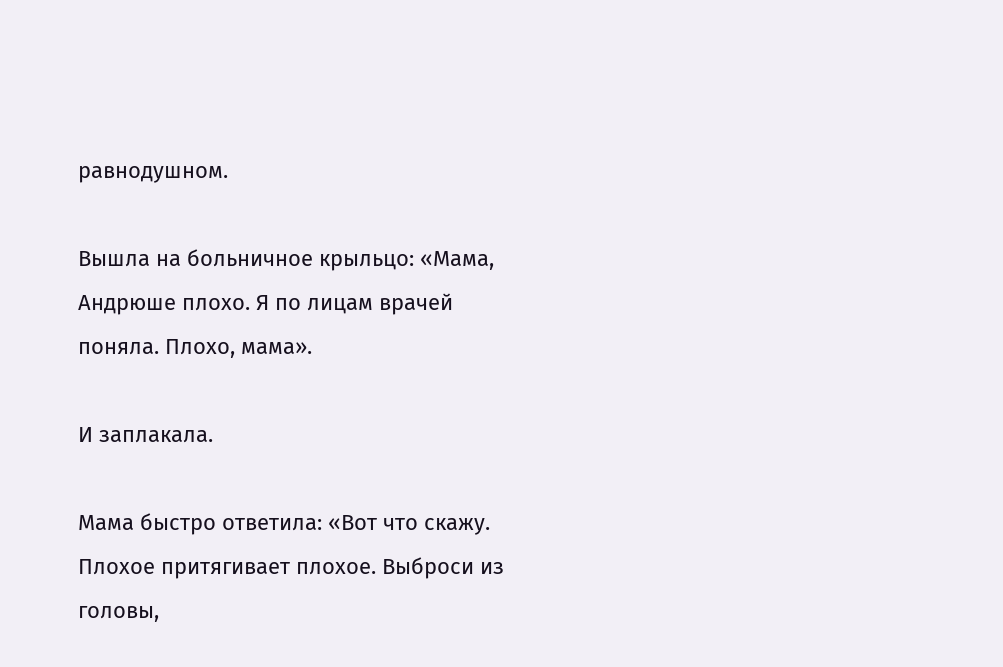равнодушном.

Вышла на больничное крыльцо: «Мама, Андрюше плохо. Я по лицам врачей поняла. Плохо, мама».

И заплакала.

Мама быстро ответила: «Вот что скажу. Плохое притягивает плохое. Выброси из головы,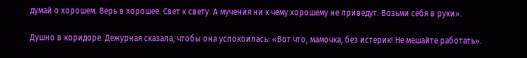думай о хорошем. Верь в хорошее. Свет к свету. А мучения ни к чему хорошему не приведут. Возьми себя в руки».

Душно в коридоре. Дежурная сказала, чтобы она успокоилась: «Вот что, мамочка, без истерик! Не мешайте работать».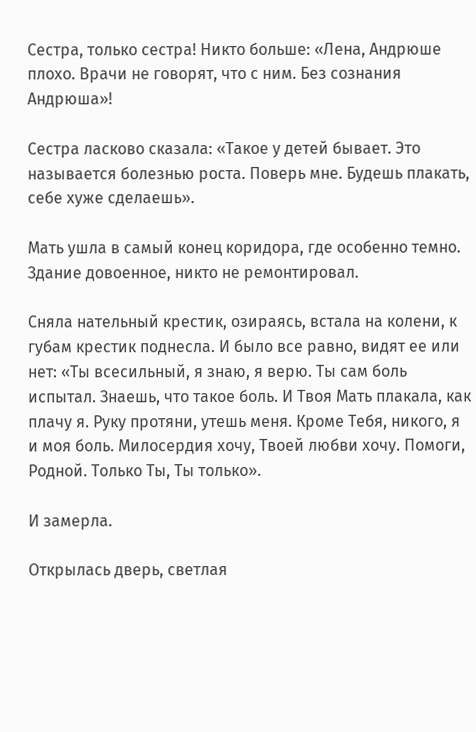Сестра, только сестра! Никто больше: «Лена, Андрюше плохо. Врачи не говорят, что с ним. Без сознания Андрюша»!

Сестра ласково сказала: «Такое у детей бывает. Это называется болезнью роста. Поверь мне. Будешь плакать, себе хуже сделаешь».

Мать ушла в самый конец коридора, где особенно темно. Здание довоенное, никто не ремонтировал.

Сняла нательный крестик, озираясь, встала на колени, к губам крестик поднесла. И было все равно, видят ее или нет: «Ты всесильный, я знаю, я верю. Ты сам боль испытал. Знаешь, что такое боль. И Твоя Мать плакала, как плачу я. Руку протяни, утешь меня. Кроме Тебя, никого, я и моя боль. Милосердия хочу, Твоей любви хочу. Помоги, Родной. Только Ты, Ты только».

И замерла.

Открылась дверь, светлая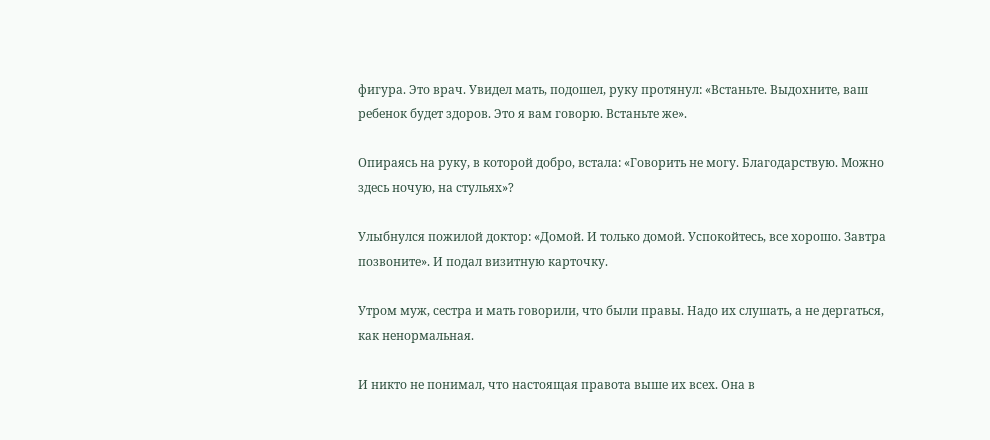фигура. Это врач. Увидел мать, подошел, руку протянул: «Встаньте. Выдохните, ваш ребенок будет здоров. Это я вам говорю. Встаньте же».

Опираясь на руку, в которой добро, встала: «Говорить не могу. Благодарствую. Можно здесь ночую, на стульях»?

Улыбнулся пожилой доктор: «Домой. И только домой. Успокойтесь, все хорошо. Завтра позвоните». И подал визитную карточку.

Утром муж, сестра и мать говорили, что были правы. Надо их слушать, а не дергаться, как ненормальная.

И никто не понимал, что настоящая правота выше их всех. Она в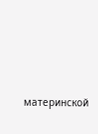материнской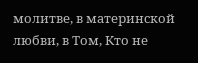молитве, в материнской любви, в Том, Кто не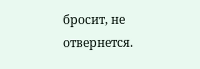бросит, не отвернется.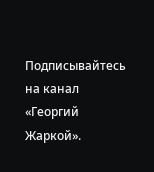Подписывайтесь на канал «Георгий Жаркой».